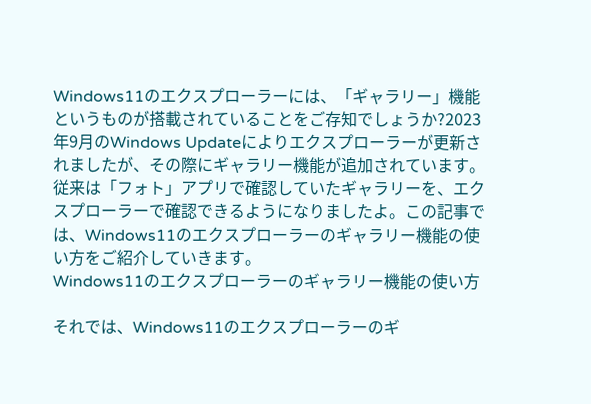Windows11のエクスプローラーには、「ギャラリー」機能というものが搭載されていることをご存知でしょうか?2023年9月のWindows Updateによりエクスプローラーが更新されましたが、その際にギャラリー機能が追加されています。
従来は「フォト」アプリで確認していたギャラリーを、エクスプローラーで確認できるようになりましたよ。この記事では、Windows11のエクスプローラーのギャラリー機能の使い方をご紹介していきます。
Windows11のエクスプローラーのギャラリー機能の使い方

それでは、Windows11のエクスプローラーのギ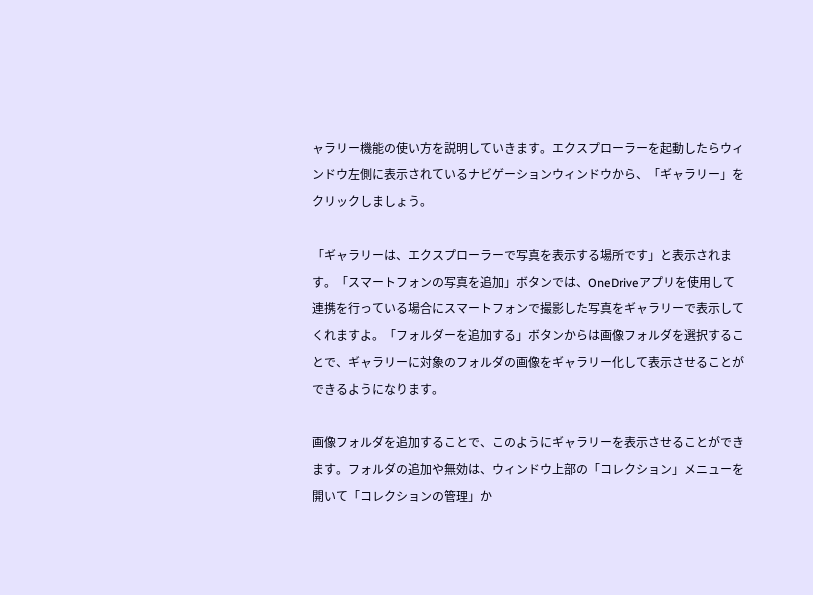ャラリー機能の使い方を説明していきます。エクスプローラーを起動したらウィンドウ左側に表示されているナビゲーションウィンドウから、「ギャラリー」をクリックしましょう。

「ギャラリーは、エクスプローラーで写真を表示する場所です」と表示されます。「スマートフォンの写真を追加」ボタンでは、OneDriveアプリを使用して連携を行っている場合にスマートフォンで撮影した写真をギャラリーで表示してくれますよ。「フォルダーを追加する」ボタンからは画像フォルダを選択することで、ギャラリーに対象のフォルダの画像をギャラリー化して表示させることができるようになります。

画像フォルダを追加することで、このようにギャラリーを表示させることができます。フォルダの追加や無効は、ウィンドウ上部の「コレクション」メニューを開いて「コレクションの管理」か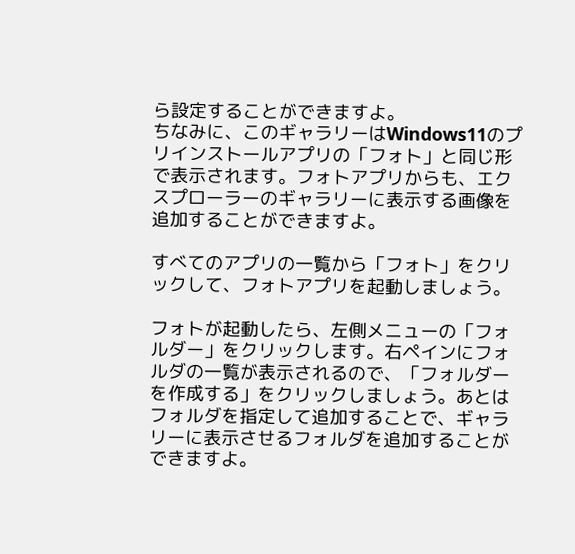ら設定することができますよ。
ちなみに、このギャラリーはWindows11のプリインストールアプリの「フォト」と同じ形で表示されます。フォトアプリからも、エクスプローラーのギャラリーに表示する画像を追加することができますよ。

すべてのアプリの一覧から「フォト」をクリックして、フォトアプリを起動しましょう。

フォトが起動したら、左側メニューの「フォルダー」をクリックします。右ペインにフォルダの一覧が表示されるので、「フォルダーを作成する」をクリックしましょう。あとはフォルダを指定して追加することで、ギャラリーに表示させるフォルダを追加することができますよ。